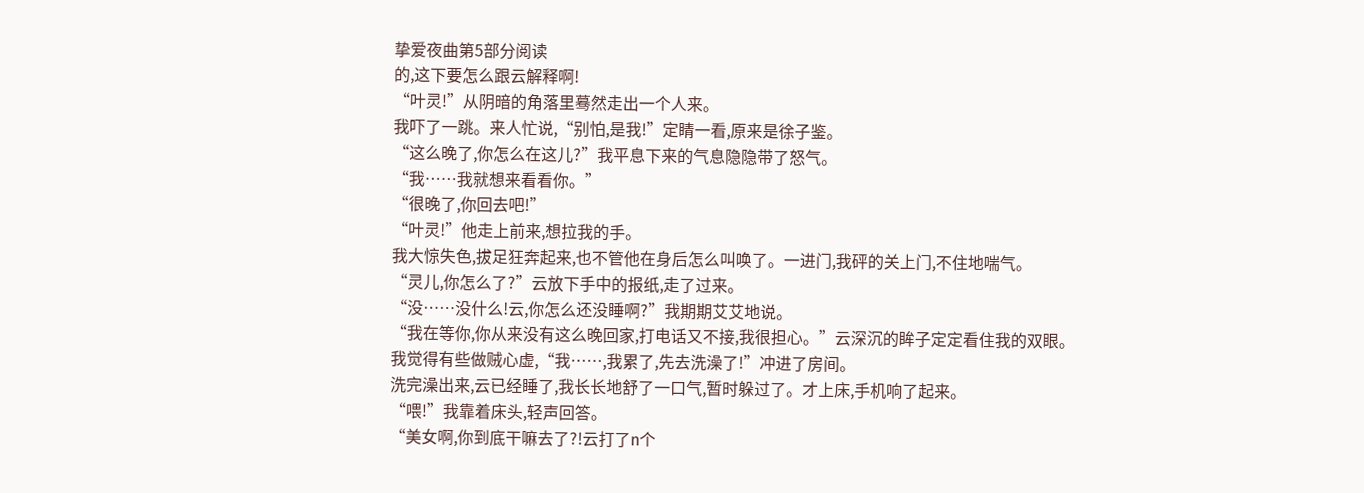挚爱夜曲第5部分阅读
的,这下要怎么跟云解释啊!
“叶灵!”从阴暗的角落里蓦然走出一个人来。
我吓了一跳。来人忙说,“别怕,是我!”定睛一看,原来是徐子鉴。
“这么晚了,你怎么在这儿?”我平息下来的气息隐隐带了怒气。
“我……我就想来看看你。”
“很晚了,你回去吧!”
“叶灵!”他走上前来,想拉我的手。
我大惊失色,拔足狂奔起来,也不管他在身后怎么叫唤了。一进门,我砰的关上门,不住地喘气。
“灵儿,你怎么了?”云放下手中的报纸,走了过来。
“没……没什么!云,你怎么还没睡啊?”我期期艾艾地说。
“我在等你,你从来没有这么晚回家,打电话又不接,我很担心。”云深沉的眸子定定看住我的双眼。
我觉得有些做贼心虚,“我……,我累了,先去洗澡了!”冲进了房间。
洗完澡出来,云已经睡了,我长长地舒了一口气,暂时躲过了。才上床,手机响了起来。
“喂!”我靠着床头,轻声回答。
“美女啊,你到底干嘛去了?!云打了n个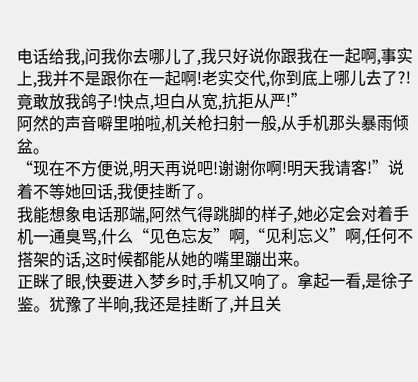电话给我,问我你去哪儿了,我只好说你跟我在一起啊,事实上,我并不是跟你在一起啊!老实交代,你到底上哪儿去了?!竟敢放我鸽子!快点,坦白从宽,抗拒从严!”
阿然的声音噼里啪啦,机关枪扫射一般,从手机那头暴雨倾盆。
“现在不方便说,明天再说吧!谢谢你啊!明天我请客!”说着不等她回话,我便挂断了。
我能想象电话那端,阿然气得跳脚的样子,她必定会对着手机一通臭骂,什么“见色忘友”啊,“见利忘义”啊,任何不搭架的话,这时候都能从她的嘴里蹦出来。
正眯了眼,快要进入梦乡时,手机又响了。拿起一看,是徐子鉴。犹豫了半晌,我还是挂断了,并且关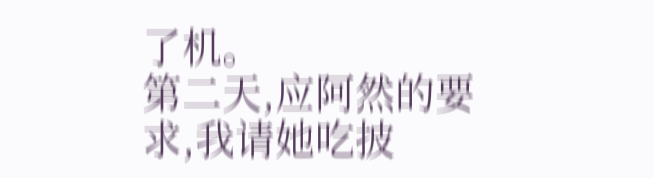了机。
第二天,应阿然的要求,我请她吃披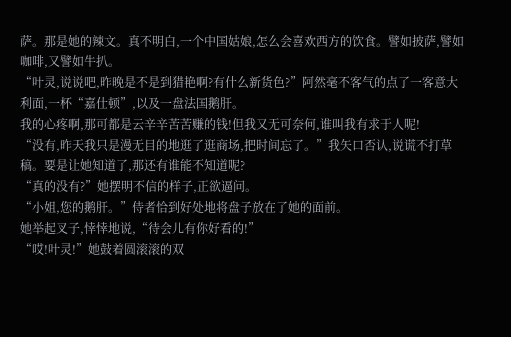萨。那是她的辣文。真不明白,一个中国姑娘,怎么会喜欢西方的饮食。譬如披萨,譬如咖啡,又譬如牛扒。
“叶灵,说说吧,昨晚是不是到猎艳啊?有什么新货色?”阿然毫不客气的点了一客意大利面,一杯“嘉仕顿”,以及一盘法国鹅肝。
我的心疼啊,那可都是云辛辛苦苦赚的钱!但我又无可奈何,谁叫我有求于人呢!
“没有,昨天我只是漫无目的地逛了逛商场,把时间忘了。”我矢口否认,说谎不打草稿。要是让她知道了,那还有谁能不知道呢?
“真的没有?”她摆明不信的样子,正欲逼问。
“小姐,您的鹅肝。”侍者恰到好处地将盘子放在了她的面前。
她举起叉子,悻悻地说,“待会儿有你好看的!”
“哎!叶灵!”她鼓着圆滚滚的双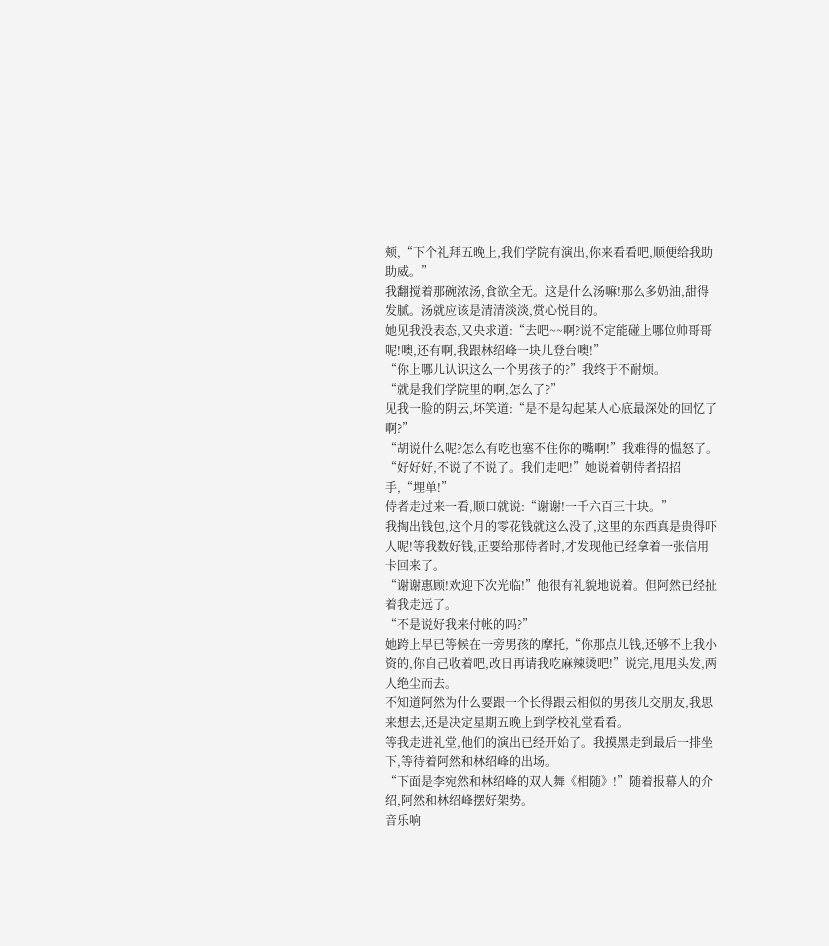颊,“下个礼拜五晚上,我们学院有演出,你来看看吧,顺便给我助助威。”
我翻搅着那碗浓汤,食欲全无。这是什么汤嘛!那么多奶油,甜得发腻。汤就应该是清清淡淡,赏心悦目的。
她见我没表态,又央求道:“去吧~~啊?说不定能碰上哪位帅哥哥呢!噢,还有啊,我跟林绍峰一块儿登台噢!”
“你上哪儿认识这么一个男孩子的?”我终于不耐烦。
“就是我们学院里的啊,怎么了?”
见我一脸的阴云,坏笑道:“是不是勾起某人心底最深处的回忆了啊?”
“胡说什么呢?怎么有吃也塞不住你的嘴啊!”我难得的愠怒了。
“好好好,不说了不说了。我们走吧!”她说着朝侍者招招手,“埋单!”
侍者走过来一看,顺口就说:“谢谢!一千六百三十块。”
我掏出钱包,这个月的零花钱就这么没了,这里的东西真是贵得吓人呢!等我数好钱,正要给那侍者时,才发现他已经拿着一张信用卡回来了。
“谢谢惠顾!欢迎下次光临!”他很有礼貌地说着。但阿然已经扯着我走远了。
“不是说好我来付帐的吗?”
她跨上早已等候在一旁男孩的摩托,“你那点儿钱,还够不上我小资的,你自己收着吧,改日再请我吃麻辣烫吧!”说完,甩甩头发,两人绝尘而去。
不知道阿然为什么要跟一个长得跟云相似的男孩儿交朋友,我思来想去,还是决定星期五晚上到学校礼堂看看。
等我走进礼堂,他们的演出已经开始了。我摸黑走到最后一排坐下,等待着阿然和林绍峰的出场。
“下面是李宛然和林绍峰的双人舞《相随》!”随着报幕人的介绍,阿然和林绍峰摆好架势。
音乐响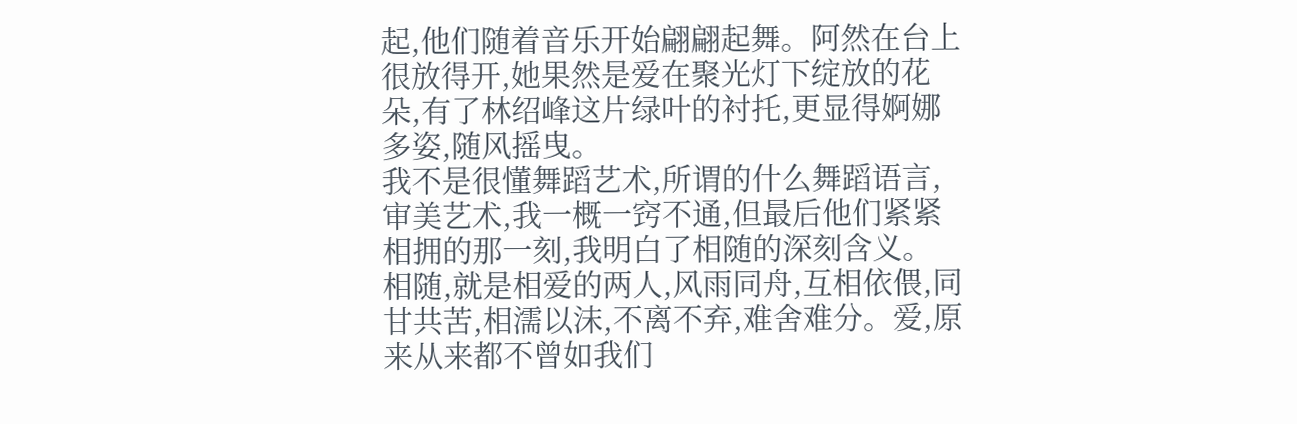起,他们随着音乐开始翩翩起舞。阿然在台上很放得开,她果然是爱在聚光灯下绽放的花朵,有了林绍峰这片绿叶的衬托,更显得婀娜多姿,随风摇曳。
我不是很懂舞蹈艺术,所谓的什么舞蹈语言,审美艺术,我一概一窍不通,但最后他们紧紧相拥的那一刻,我明白了相随的深刻含义。
相随,就是相爱的两人,风雨同舟,互相依偎,同甘共苦,相濡以沫,不离不弃,难舍难分。爱,原来从来都不曾如我们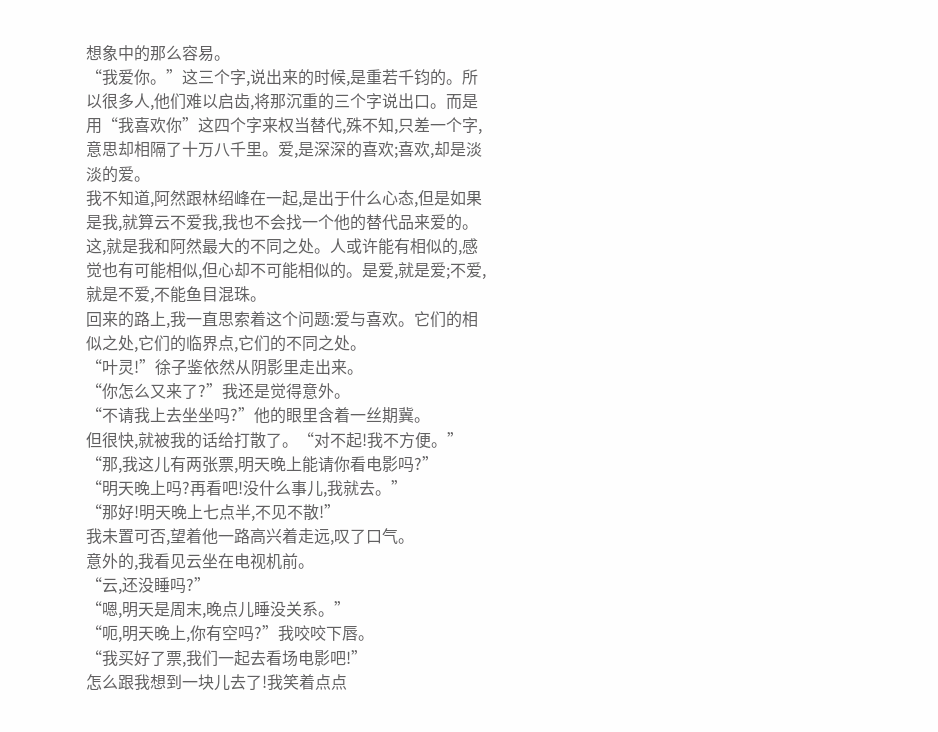想象中的那么容易。
“我爱你。”这三个字,说出来的时候,是重若千钧的。所以很多人,他们难以启齿,将那沉重的三个字说出口。而是用“我喜欢你”这四个字来权当替代,殊不知,只差一个字,意思却相隔了十万八千里。爱,是深深的喜欢;喜欢,却是淡淡的爱。
我不知道,阿然跟林绍峰在一起,是出于什么心态,但是如果是我,就算云不爱我,我也不会找一个他的替代品来爱的。这,就是我和阿然最大的不同之处。人或许能有相似的,感觉也有可能相似,但心却不可能相似的。是爱,就是爱;不爱,就是不爱,不能鱼目混珠。
回来的路上,我一直思索着这个问题:爱与喜欢。它们的相似之处,它们的临界点,它们的不同之处。
“叶灵!”徐子鉴依然从阴影里走出来。
“你怎么又来了?”我还是觉得意外。
“不请我上去坐坐吗?”他的眼里含着一丝期冀。
但很快,就被我的话给打散了。“对不起!我不方便。”
“那,我这儿有两张票,明天晚上能请你看电影吗?”
“明天晚上吗?再看吧!没什么事儿,我就去。”
“那好!明天晚上七点半,不见不散!”
我未置可否,望着他一路高兴着走远,叹了口气。
意外的,我看见云坐在电视机前。
“云,还没睡吗?”
“嗯,明天是周末,晚点儿睡没关系。”
“呃,明天晚上,你有空吗?”我咬咬下唇。
“我买好了票,我们一起去看场电影吧!”
怎么跟我想到一块儿去了!我笑着点点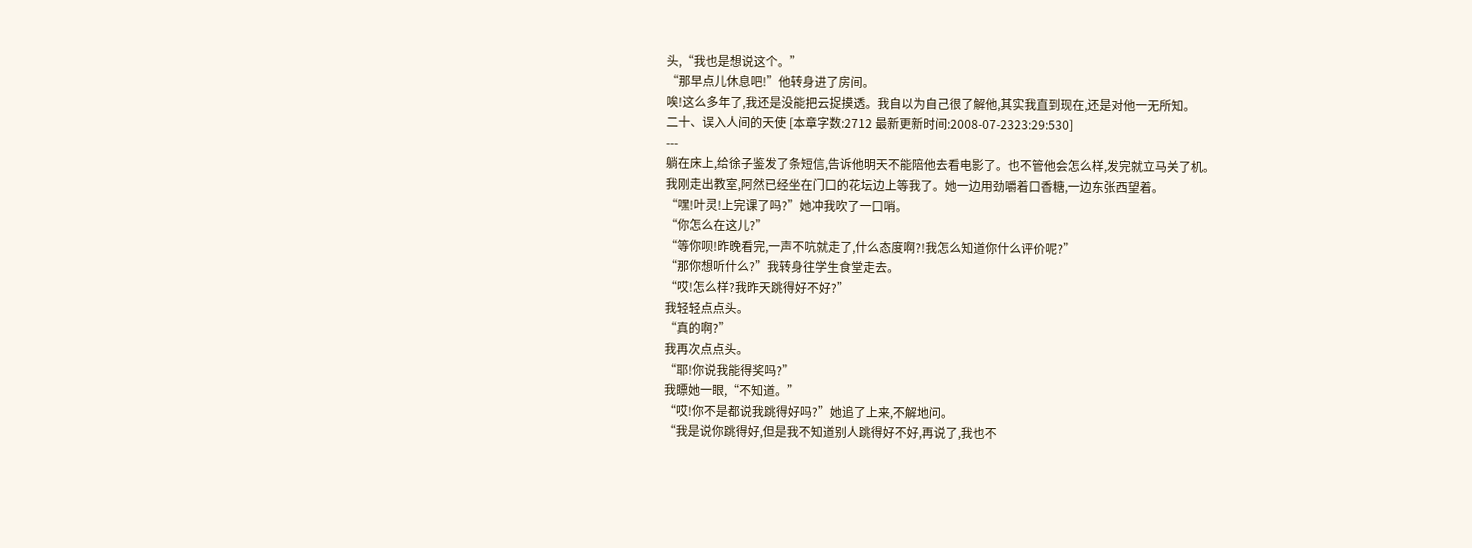头,“我也是想说这个。”
“那早点儿休息吧!”他转身进了房间。
唉!这么多年了,我还是没能把云捉摸透。我自以为自己很了解他,其实我直到现在,还是对他一无所知。
二十、误入人间的天使 [本章字数:2712 最新更新时间:2008-07-2323:29:530]
---
躺在床上,给徐子鉴发了条短信,告诉他明天不能陪他去看电影了。也不管他会怎么样,发完就立马关了机。
我刚走出教室,阿然已经坐在门口的花坛边上等我了。她一边用劲嚼着口香糖,一边东张西望着。
“嘿!叶灵!上完课了吗?”她冲我吹了一口哨。
“你怎么在这儿?”
“等你呗!昨晚看完,一声不吭就走了,什么态度啊?!我怎么知道你什么评价呢?”
“那你想听什么?”我转身往学生食堂走去。
“哎!怎么样?我昨天跳得好不好?”
我轻轻点点头。
“真的啊?”
我再次点点头。
“耶!你说我能得奖吗?”
我瞟她一眼,“不知道。”
“哎!你不是都说我跳得好吗?”她追了上来,不解地问。
“我是说你跳得好,但是我不知道别人跳得好不好,再说了,我也不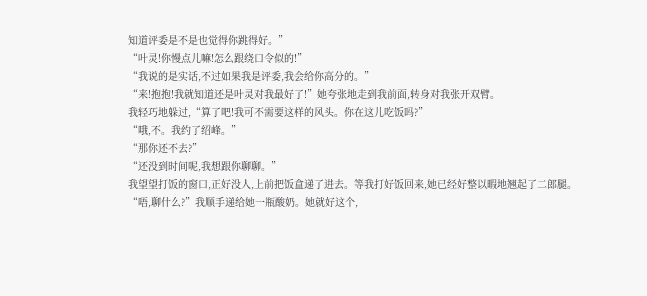知道评委是不是也觉得你跳得好。”
“叶灵!你慢点儿嘛!怎么跟绕口令似的!”
“我说的是实话,不过如果我是评委,我会给你高分的。”
“来!抱抱!我就知道还是叶灵对我最好了!”她夸张地走到我前面,转身对我张开双臂。
我轻巧地躲过,“算了吧!我可不需要这样的风头。你在这儿吃饭吗?”
“哦,不。我约了绍峰。”
“那你还不去?”
“还没到时间呢,我想跟你聊聊。”
我望望打饭的窗口,正好没人,上前把饭盒递了进去。等我打好饭回来,她已经好整以暇地翘起了二郎腿。
“唔,聊什么?”我顺手递给她一瓶酸奶。她就好这个,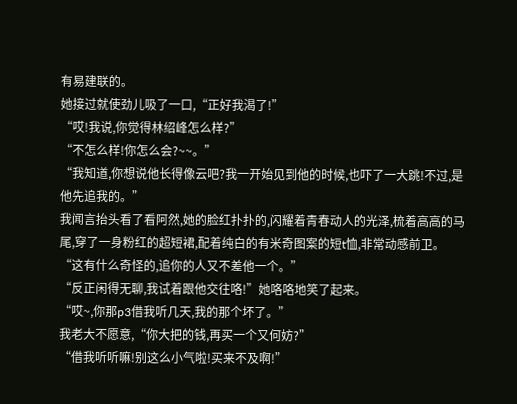有易建联的。
她接过就使劲儿吸了一口,“正好我渴了!”
“哎!我说,你觉得林绍峰怎么样?”
“不怎么样!你怎么会?~~。”
“我知道,你想说他长得像云吧?我一开始见到他的时候,也吓了一大跳!不过,是他先追我的。”
我闻言抬头看了看阿然,她的脸红扑扑的,闪耀着青春动人的光泽,梳着高高的马尾,穿了一身粉红的超短裙,配着纯白的有米奇图案的短t恤,非常动感前卫。
“这有什么奇怪的,追你的人又不差他一个。”
“反正闲得无聊,我试着跟他交往咯!”她咯咯地笑了起来。
“哎~,你那p3借我听几天,我的那个坏了。”
我老大不愿意,“你大把的钱,再买一个又何妨?”
“借我听听嘛!别这么小气啦!买来不及啊!”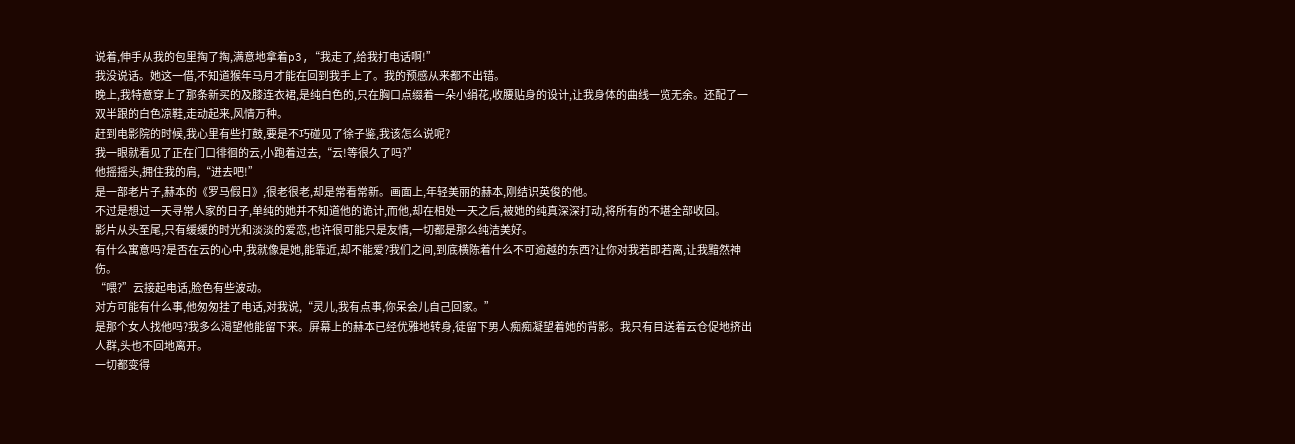说着,伸手从我的包里掏了掏,满意地拿着p3,“我走了,给我打电话啊!”
我没说话。她这一借,不知道猴年马月才能在回到我手上了。我的预感从来都不出错。
晚上,我特意穿上了那条新买的及膝连衣裙,是纯白色的,只在胸口点缀着一朵小绢花,收腰贴身的设计,让我身体的曲线一览无余。还配了一双半跟的白色凉鞋,走动起来,风情万种。
赶到电影院的时候,我心里有些打鼓,要是不巧碰见了徐子鉴,我该怎么说呢?
我一眼就看见了正在门口徘徊的云,小跑着过去,“云!等很久了吗?”
他摇摇头,拥住我的肩,“进去吧!”
是一部老片子,赫本的《罗马假日》,很老很老,却是常看常新。画面上,年轻美丽的赫本,刚结识英俊的他。
不过是想过一天寻常人家的日子,单纯的她并不知道他的诡计,而他,却在相处一天之后,被她的纯真深深打动,将所有的不堪全部收回。
影片从头至尾,只有缓缓的时光和淡淡的爱恋,也许很可能只是友情,一切都是那么纯洁美好。
有什么寓意吗?是否在云的心中,我就像是她,能靠近,却不能爱?我们之间,到底横陈着什么不可逾越的东西?让你对我若即若离,让我黯然神伤。
“喂?”云接起电话,脸色有些波动。
对方可能有什么事,他匆匆挂了电话,对我说,“灵儿,我有点事,你呆会儿自己回家。”
是那个女人找他吗?我多么渴望他能留下来。屏幕上的赫本已经优雅地转身,徒留下男人痴痴凝望着她的背影。我只有目送着云仓促地挤出人群,头也不回地离开。
一切都变得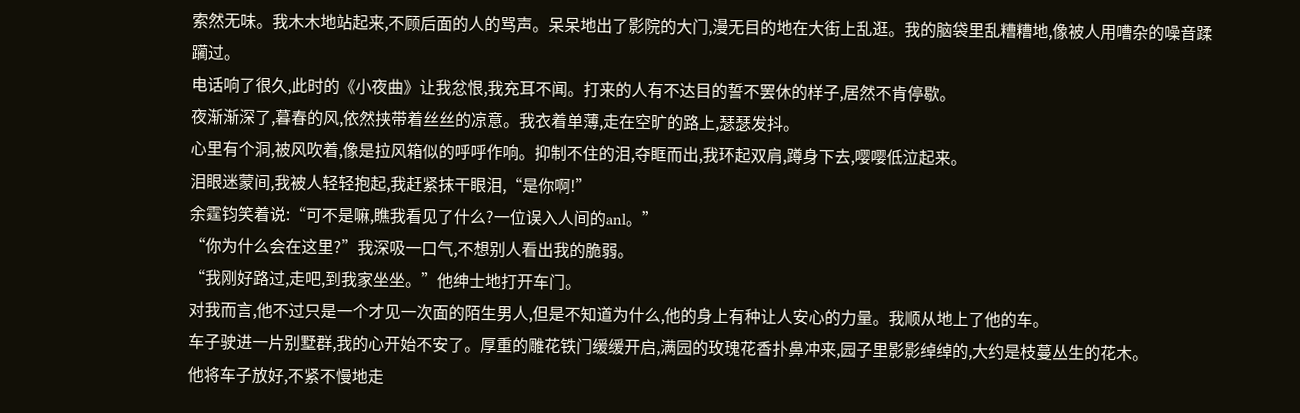索然无味。我木木地站起来,不顾后面的人的骂声。呆呆地出了影院的大门,漫无目的地在大街上乱逛。我的脑袋里乱糟糟地,像被人用嘈杂的噪音蹂躏过。
电话响了很久,此时的《小夜曲》让我忿恨,我充耳不闻。打来的人有不达目的誓不罢休的样子,居然不肯停歇。
夜渐渐深了,暮春的风,依然挟带着丝丝的凉意。我衣着单薄,走在空旷的路上,瑟瑟发抖。
心里有个洞,被风吹着,像是拉风箱似的呼呼作响。抑制不住的泪,夺眶而出,我环起双肩,蹲身下去,嘤嘤低泣起来。
泪眼迷蒙间,我被人轻轻抱起,我赶紧抹干眼泪,“是你啊!”
余霆钧笑着说:“可不是嘛,瞧我看见了什么?一位误入人间的anl。”
“你为什么会在这里?”我深吸一口气,不想别人看出我的脆弱。
“我刚好路过,走吧,到我家坐坐。”他绅士地打开车门。
对我而言,他不过只是一个才见一次面的陌生男人,但是不知道为什么,他的身上有种让人安心的力量。我顺从地上了他的车。
车子驶进一片别墅群,我的心开始不安了。厚重的雕花铁门缓缓开启,满园的玫瑰花香扑鼻冲来,园子里影影绰绰的,大约是枝蔓丛生的花木。
他将车子放好,不紧不慢地走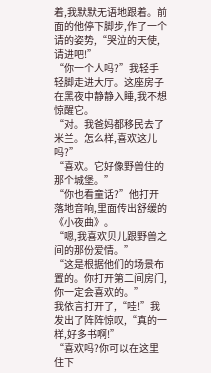着,我默默无语地跟着。前面的他停下脚步,作了一个请的姿势,“哭泣的天使,请进吧!”
“你一个人吗?”我轻手轻脚走进大厅。这座房子在黑夜中静静入睡,我不想惊醒它。
“对。我爸妈都移民去了米兰。怎么样,喜欢这儿吗?”
“喜欢。它好像野兽住的那个城堡。”
“你也看童话?”他打开落地音响,里面传出舒缓的《小夜曲》。
“嗯,我喜欢贝儿跟野兽之间的那份爱情。”
“这是根据他们的场景布置的。你打开第二间房门,你一定会喜欢的。”
我依言打开了,“哇!”我发出了阵阵惊叹,“真的一样,好多书啊!”
“喜欢吗?你可以在这里住下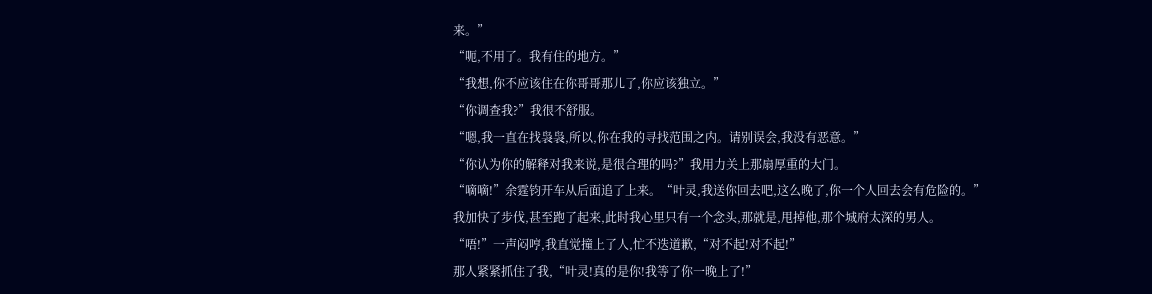来。”
“呃,不用了。我有住的地方。”
“我想,你不应该住在你哥哥那儿了,你应该独立。”
“你调查我?”我很不舒服。
“嗯,我一直在找袅袅,所以,你在我的寻找范围之内。请别误会,我没有恶意。”
“你认为你的解释对我来说,是很合理的吗?”我用力关上那扇厚重的大门。
“嘀嘀!”余霆钧开车从后面追了上来。“叶灵,我送你回去吧,这么晚了,你一个人回去会有危险的。”
我加快了步伐,甚至跑了起来,此时我心里只有一个念头,那就是,甩掉他,那个城府太深的男人。
“唔!”一声闷哼,我直觉撞上了人,忙不迭道歉,“对不起!对不起!”
那人紧紧抓住了我,“叶灵!真的是你!我等了你一晚上了!”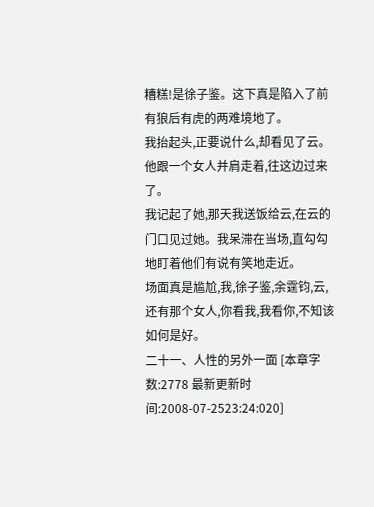糟糕!是徐子鉴。这下真是陷入了前有狼后有虎的两难境地了。
我抬起头,正要说什么,却看见了云。他跟一个女人并肩走着,往这边过来了。
我记起了她,那天我送饭给云,在云的门口见过她。我呆滞在当场,直勾勾地盯着他们有说有笑地走近。
场面真是尴尬,我,徐子鉴,余霆钧,云,还有那个女人,你看我,我看你,不知该如何是好。
二十一、人性的另外一面 [本章字数:2778 最新更新时间:2008-07-2523:24:020]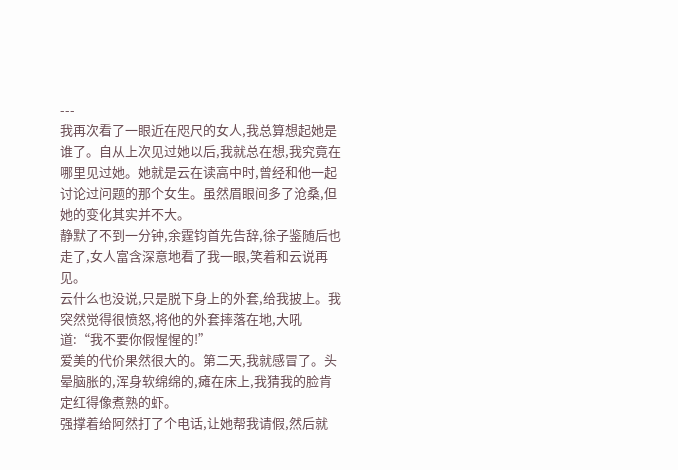---
我再次看了一眼近在咫尺的女人,我总算想起她是谁了。自从上次见过她以后,我就总在想,我究竟在哪里见过她。她就是云在读高中时,曾经和他一起讨论过问题的那个女生。虽然眉眼间多了沧桑,但她的变化其实并不大。
静默了不到一分钟,余霆钧首先告辞,徐子鉴随后也走了,女人富含深意地看了我一眼,笑着和云说再见。
云什么也没说,只是脱下身上的外套,给我披上。我突然觉得很愤怒,将他的外套摔落在地,大吼道:“我不要你假惺惺的!”
爱美的代价果然很大的。第二天,我就感冒了。头晕脑胀的,浑身软绵绵的,瘫在床上,我猜我的脸肯定红得像煮熟的虾。
强撑着给阿然打了个电话,让她帮我请假,然后就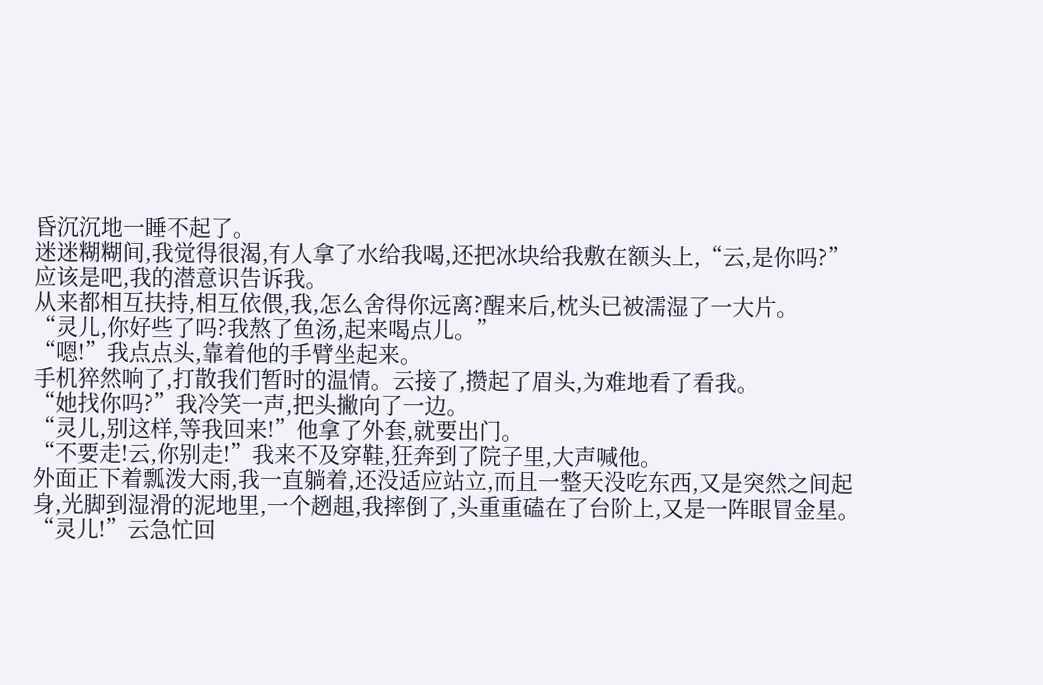昏沉沉地一睡不起了。
迷迷糊糊间,我觉得很渴,有人拿了水给我喝,还把冰块给我敷在额头上,“云,是你吗?”应该是吧,我的潜意识告诉我。
从来都相互扶持,相互依偎,我,怎么舍得你远离?醒来后,枕头已被濡湿了一大片。
“灵儿,你好些了吗?我熬了鱼汤,起来喝点儿。”
“嗯!”我点点头,靠着他的手臂坐起来。
手机猝然响了,打散我们暂时的温情。云接了,攒起了眉头,为难地看了看我。
“她找你吗?”我冷笑一声,把头撇向了一边。
“灵儿,别这样,等我回来!”他拿了外套,就要出门。
“不要走!云,你别走!”我来不及穿鞋,狂奔到了院子里,大声喊他。
外面正下着瓢泼大雨,我一直躺着,还没适应站立,而且一整天没吃东西,又是突然之间起身,光脚到湿滑的泥地里,一个趔趄,我摔倒了,头重重磕在了台阶上,又是一阵眼冒金星。
“灵儿!”云急忙回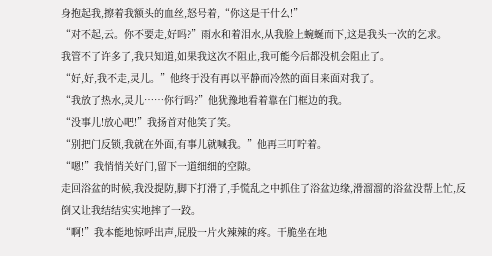身抱起我,擦着我额头的血丝,怒号着,“你这是干什么!”
“对不起,云。你不要走,好吗?”雨水和着泪水,从我脸上蜿蜒而下,这是我头一次的乞求。
我管不了许多了,我只知道,如果我这次不阻止,我可能今后都没机会阻止了。
“好,好,我不走,灵儿。”他终于没有再以平静而冷然的面目来面对我了。
“我放了热水,灵儿……你行吗?”他犹豫地看着靠在门框边的我。
“没事儿!放心吧!”我扬首对他笑了笑。
“别把门反锁,我就在外面,有事儿就喊我。”他再三叮咛着。
“嗯!”我悄悄关好门,留下一道细细的空隙。
走回浴盆的时候,我没提防,脚下打滑了,手慌乱之中抓住了浴盆边缘,滑溜溜的浴盆没帮上忙,反倒又让我结结实实地摔了一跤。
“啊!”我本能地惊呼出声,屁股一片火辣辣的疼。干脆坐在地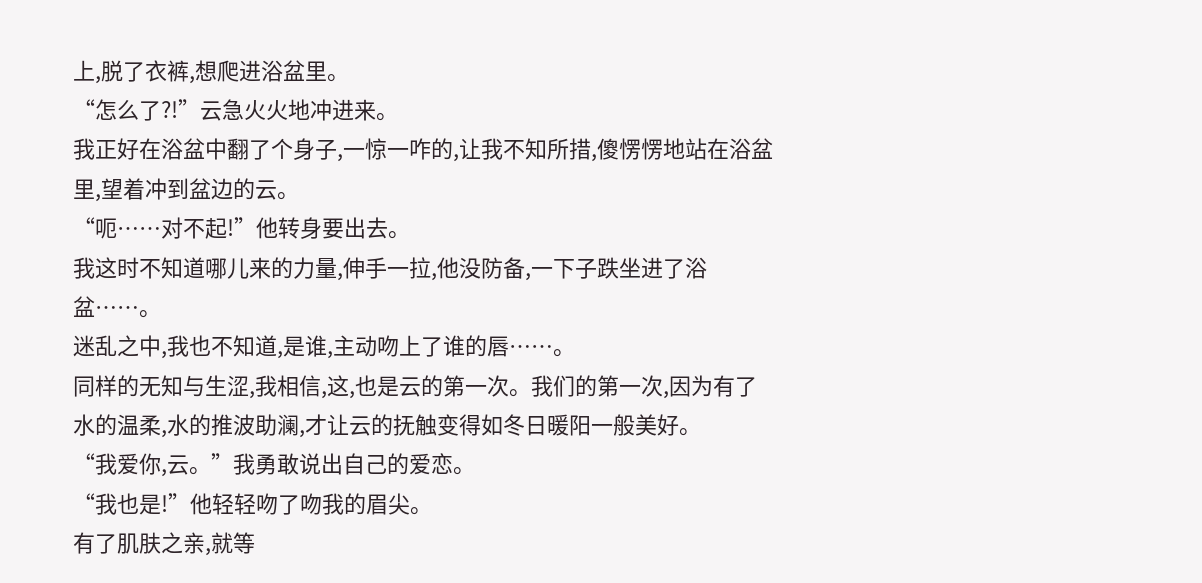上,脱了衣裤,想爬进浴盆里。
“怎么了?!”云急火火地冲进来。
我正好在浴盆中翻了个身子,一惊一咋的,让我不知所措,傻愣愣地站在浴盆里,望着冲到盆边的云。
“呃……对不起!”他转身要出去。
我这时不知道哪儿来的力量,伸手一拉,他没防备,一下子跌坐进了浴盆……。
迷乱之中,我也不知道,是谁,主动吻上了谁的唇……。
同样的无知与生涩,我相信,这,也是云的第一次。我们的第一次,因为有了水的温柔,水的推波助澜,才让云的抚触变得如冬日暖阳一般美好。
“我爱你,云。”我勇敢说出自己的爱恋。
“我也是!”他轻轻吻了吻我的眉尖。
有了肌肤之亲,就等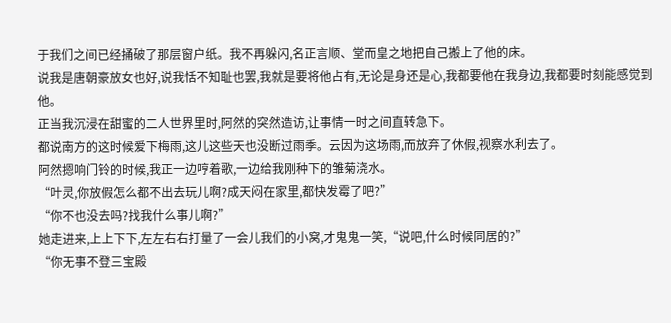于我们之间已经捅破了那层窗户纸。我不再躲闪,名正言顺、堂而皇之地把自己搬上了他的床。
说我是唐朝豪放女也好,说我恬不知耻也罢,我就是要将他占有,无论是身还是心,我都要他在我身边,我都要时刻能感觉到他。
正当我沉浸在甜蜜的二人世界里时,阿然的突然造访,让事情一时之间直转急下。
都说南方的这时候爱下梅雨,这儿这些天也没断过雨季。云因为这场雨,而放弃了休假,视察水利去了。
阿然摁响门铃的时候,我正一边哼着歌,一边给我刚种下的雏菊浇水。
“叶灵,你放假怎么都不出去玩儿啊?成天闷在家里,都快发霉了吧?”
“你不也没去吗?找我什么事儿啊?”
她走进来,上上下下,左左右右打量了一会儿我们的小窝,才鬼鬼一笑,“说吧,什么时候同居的?”
“你无事不登三宝殿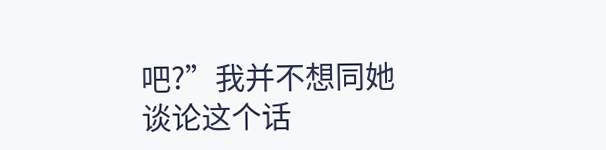吧?”我并不想同她谈论这个话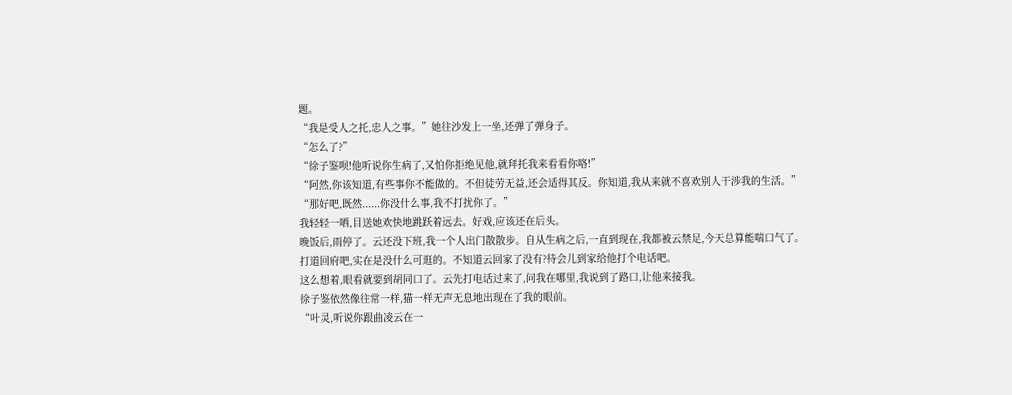题。
“我是受人之托,忠人之事。”她往沙发上一坐,还弹了弹身子。
“怎么了?”
“徐子鉴呗!他听说你生病了,又怕你拒绝见他,就拜托我来看看你咯!”
“阿然,你该知道,有些事你不能做的。不但徒劳无益,还会适得其反。你知道,我从来就不喜欢别人干涉我的生活。”
“那好吧,既然......你没什么事,我不打扰你了。”
我轻轻一哂,目送她欢快地跳跃着远去。好戏,应该还在后头。
晚饭后,雨停了。云还没下班,我一个人出门散散步。自从生病之后,一直到现在,我都被云禁足,今天总算能喘口气了。
打道回府吧,实在是没什么可逛的。不知道云回家了没有?待会儿到家给他打个电话吧。
这么想着,眼看就要到胡同口了。云先打电话过来了,问我在哪里,我说到了路口,让他来接我。
徐子鉴依然像往常一样,猫一样无声无息地出现在了我的眼前。
“叶灵,听说你跟曲凌云在一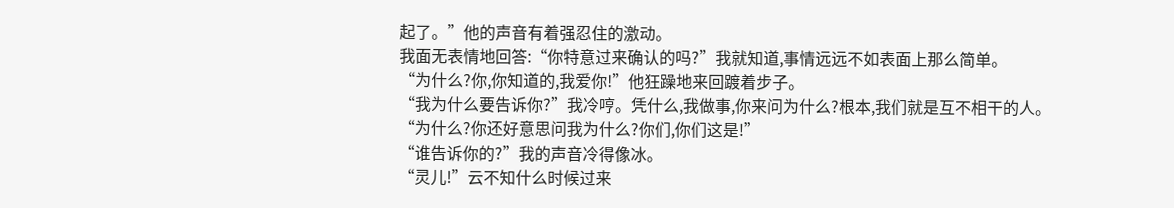起了。”他的声音有着强忍住的激动。
我面无表情地回答:“你特意过来确认的吗?”我就知道,事情远远不如表面上那么简单。
“为什么?你,你知道的,我爱你!”他狂躁地来回踱着步子。
“我为什么要告诉你?”我冷哼。凭什么,我做事,你来问为什么?根本,我们就是互不相干的人。
“为什么?你还好意思问我为什么?你们,你们这是!”
“谁告诉你的?”我的声音冷得像冰。
“灵儿!”云不知什么时候过来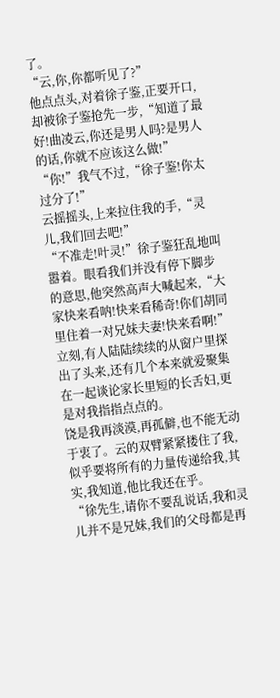了。
“云,你,你都听见了?”
他点点头,对着徐子鉴,正要开口,却被徐子鉴抢先一步,“知道了最好!曲凌云,你还是男人吗?是男人的话,你就不应该这么做!”
“你!”我气不过,“徐子鉴!你太过分了!”
云摇摇头,上来拉住我的手,“灵儿,我们回去吧!”
“不准走!叶灵!”徐子鉴狂乱地叫嚣着。眼看我们并没有停下脚步的意思,他突然高声大喊起来,“大家快来看呐!快来看稀奇!你们胡同里住着一对兄妹夫妻!快来看啊!”
立刻,有人陆陆续续的从窗户里探出了头来,还有几个本来就爱聚集在一起谈论家长里短的长舌妇,更是对我指指点点的。
饶是我再淡漠,再孤僻,也不能无动于衷了。云的双臂紧紧搂住了我,似乎要将所有的力量传递给我,其实,我知道,他比我还在乎。
“徐先生,请你不要乱说话,我和灵儿并不是兄妹,我们的父母都是再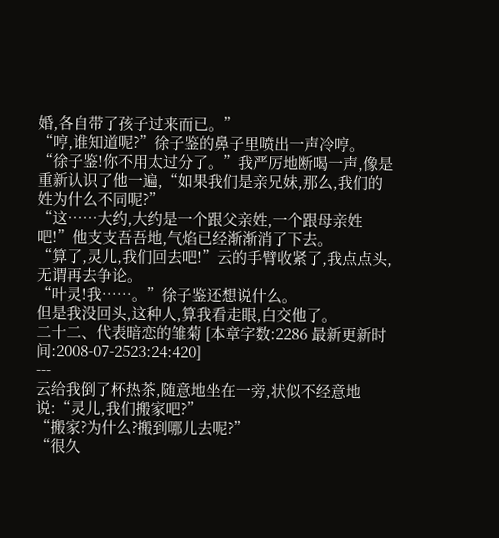婚,各自带了孩子过来而已。”
“哼,谁知道呢?”徐子鉴的鼻子里喷出一声冷哼。
“徐子鉴!你不用太过分了。”我严厉地断喝一声,像是重新认识了他一遍,“如果我们是亲兄妹,那么,我们的姓为什么不同呢?”
“这……大约,大约是一个跟父亲姓,一个跟母亲姓吧!”他支支吾吾地,气焰已经渐渐消了下去。
“算了,灵儿,我们回去吧!”云的手臂收紧了,我点点头,无谓再去争论。
“叶灵!我……。”徐子鉴还想说什么。
但是我没回头,这种人,算我看走眼,白交他了。
二十二、代表暗恋的雏菊 [本章字数:2286 最新更新时间:2008-07-2523:24:420]
---
云给我倒了杯热茶,随意地坐在一旁,状似不经意地说:“灵儿,我们搬家吧?”
“搬家?为什么?搬到哪儿去呢?”
“很久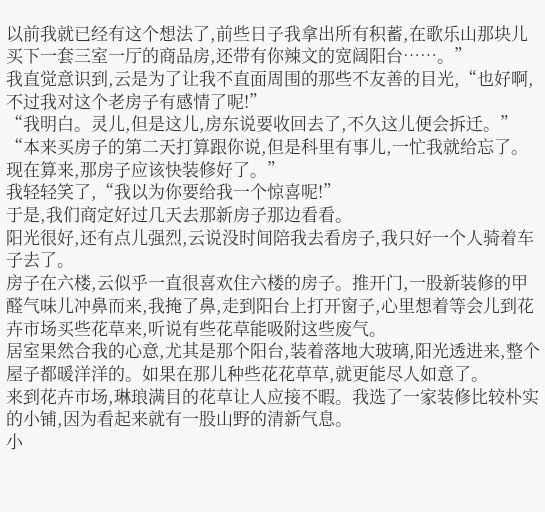以前我就已经有这个想法了,前些日子我拿出所有积蓄,在歌乐山那块儿买下一套三室一厅的商品房,还带有你辣文的宽阔阳台……。”
我直觉意识到,云是为了让我不直面周围的那些不友善的目光,“也好啊,不过我对这个老房子有感情了呢!”
“我明白。灵儿,但是这儿,房东说要收回去了,不久这儿便会拆迁。”
“本来买房子的第二天打算跟你说,但是科里有事儿,一忙我就给忘了。现在算来,那房子应该快装修好了。”
我轻轻笑了,“我以为你要给我一个惊喜呢!”
于是,我们商定好过几天去那新房子那边看看。
阳光很好,还有点儿强烈,云说没时间陪我去看房子,我只好一个人骑着车子去了。
房子在六楼,云似乎一直很喜欢住六楼的房子。推开门,一股新装修的甲醛气味儿冲鼻而来,我掩了鼻,走到阳台上打开窗子,心里想着等会儿到花卉市场买些花草来,听说有些花草能吸附这些废气。
居室果然合我的心意,尤其是那个阳台,装着落地大玻璃,阳光透进来,整个屋子都暖洋洋的。如果在那儿种些花花草草,就更能尽人如意了。
来到花卉市场,琳琅满目的花草让人应接不暇。我选了一家装修比较朴实的小铺,因为看起来就有一股山野的清新气息。
小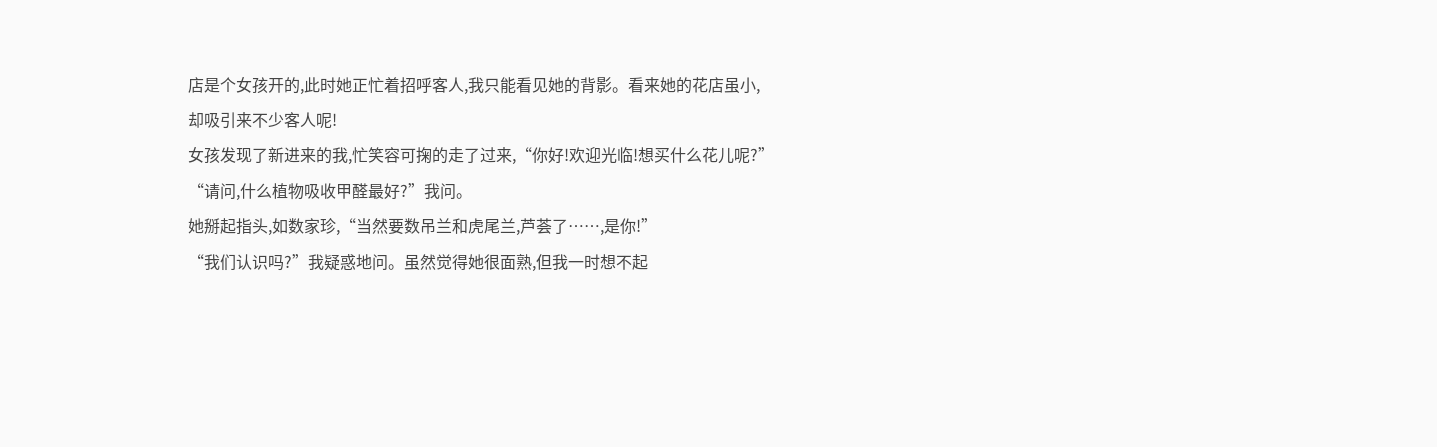店是个女孩开的,此时她正忙着招呼客人,我只能看见她的背影。看来她的花店虽小,却吸引来不少客人呢!
女孩发现了新进来的我,忙笑容可掬的走了过来,“你好!欢迎光临!想买什么花儿呢?”
“请问,什么植物吸收甲醛最好?”我问。
她掰起指头,如数家珍,“当然要数吊兰和虎尾兰,芦荟了……,是你!”
“我们认识吗?”我疑惑地问。虽然觉得她很面熟,但我一时想不起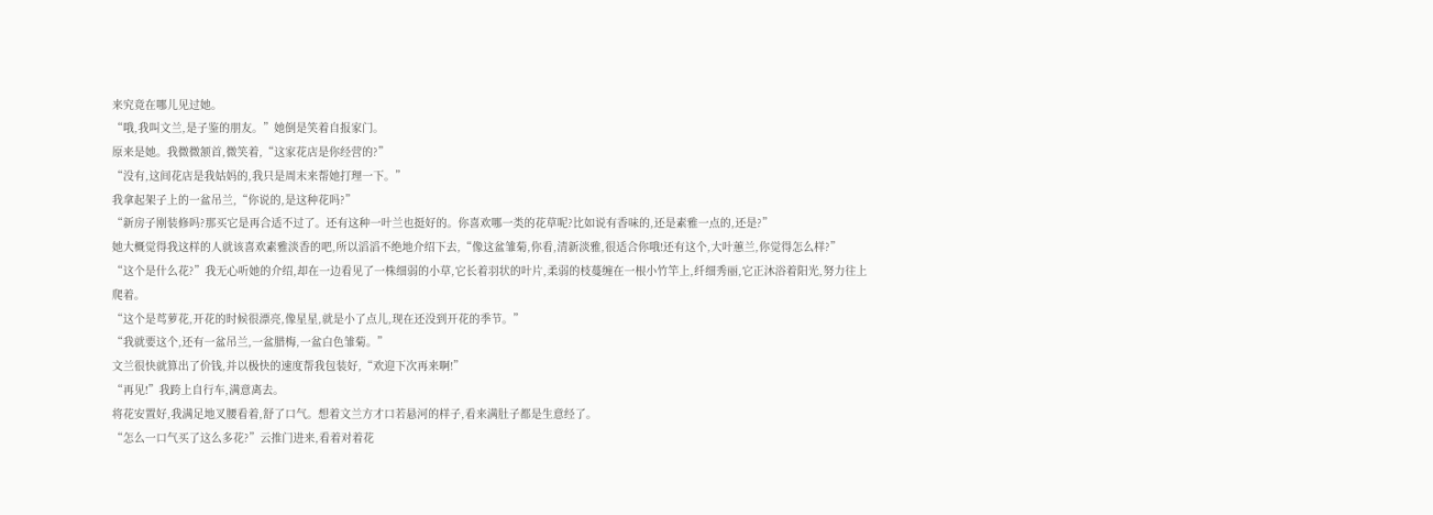来究竟在哪儿见过她。
“哦,我叫文兰,是子鉴的朋友。”她倒是笑着自报家门。
原来是她。我微微颔首,微笑着,“这家花店是你经营的?”
“没有,这间花店是我姑妈的,我只是周末来帮她打理一下。”
我拿起架子上的一盆吊兰,“你说的,是这种花吗?”
“新房子刚装修吗?那买它是再合适不过了。还有这种一叶兰也挺好的。你喜欢哪一类的花草呢?比如说有香味的,还是素雅一点的,还是?”
她大概觉得我这样的人就该喜欢素雅淡香的吧,所以滔滔不绝地介绍下去,“像这盆雏菊,你看,清新淡雅,很适合你哦!还有这个,大叶蕙兰,你觉得怎么样?”
“这个是什么花?”我无心听她的介绍,却在一边看见了一株细弱的小草,它长着羽状的叶片,柔弱的枝蔓缠在一根小竹竿上,纤细秀丽,它正沐浴着阳光,努力往上爬着。
“这个是茑萝花,开花的时候很漂亮,像星星,就是小了点儿,现在还没到开花的季节。”
“我就要这个,还有一盆吊兰,一盆腊梅,一盆白色雏菊。”
文兰很快就算出了价钱,并以极快的速度帮我包装好,“欢迎下次再来啊!”
“再见!”我跨上自行车,满意离去。
将花安置好,我满足地叉腰看着,舒了口气。想着文兰方才口若悬河的样子,看来满肚子都是生意经了。
“怎么一口气买了这么多花?”云推门进来,看着对着花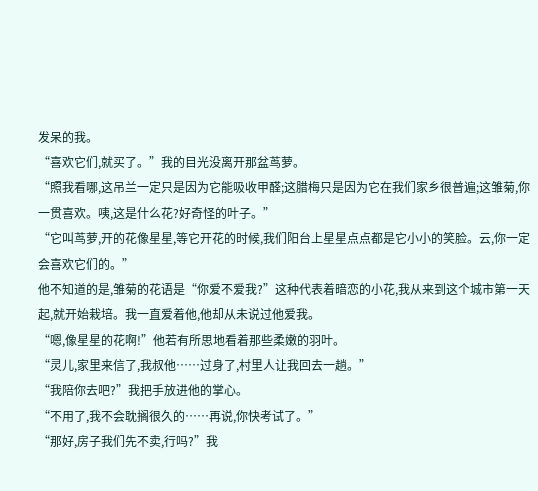发呆的我。
“喜欢它们,就买了。”我的目光没离开那盆茑萝。
“照我看哪,这吊兰一定只是因为它能吸收甲醛;这腊梅只是因为它在我们家乡很普遍;这雏菊,你一贯喜欢。咦,这是什么花?好奇怪的叶子。”
“它叫茑萝,开的花像星星,等它开花的时候,我们阳台上星星点点都是它小小的笑脸。云,你一定会喜欢它们的。”
他不知道的是,雏菊的花语是“你爱不爱我?”这种代表着暗恋的小花,我从来到这个城市第一天起,就开始栽培。我一直爱着他,他却从未说过他爱我。
“嗯,像星星的花啊!”他若有所思地看着那些柔嫩的羽叶。
“灵儿,家里来信了,我叔他……过身了,村里人让我回去一趟。”
“我陪你去吧?”我把手放进他的掌心。
“不用了,我不会耽搁很久的……再说,你快考试了。”
“那好,房子我们先不卖,行吗?”我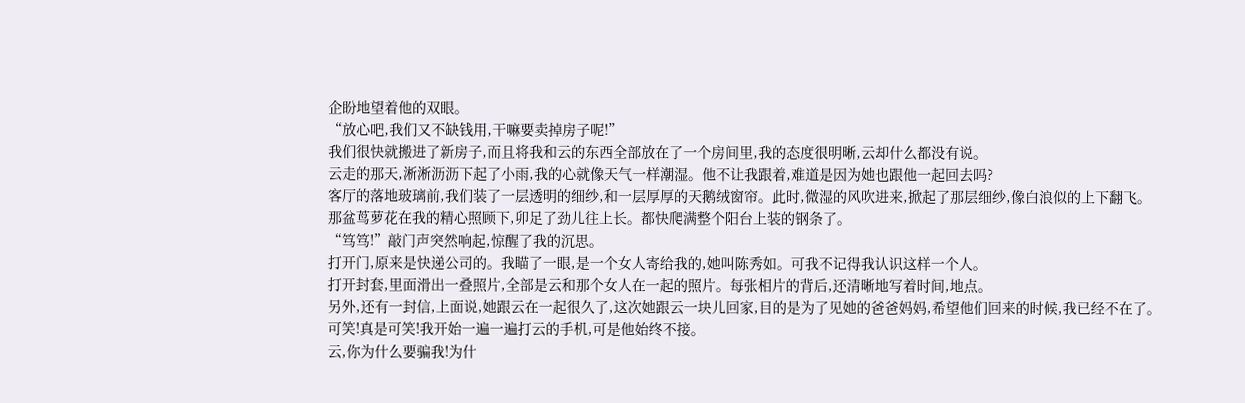企盼地望着他的双眼。
“放心吧,我们又不缺钱用,干嘛要卖掉房子呢!”
我们很快就搬进了新房子,而且将我和云的东西全部放在了一个房间里,我的态度很明晰,云却什么都没有说。
云走的那天,淅淅沥沥下起了小雨,我的心就像天气一样潮湿。他不让我跟着,难道是因为她也跟他一起回去吗?
客厅的落地玻璃前,我们装了一层透明的细纱,和一层厚厚的天鹅绒窗帘。此时,微湿的风吹进来,掀起了那层细纱,像白浪似的上下翻飞。
那盆茑萝花在我的精心照顾下,卯足了劲儿往上长。都快爬满整个阳台上装的钢条了。
“笃笃!”敲门声突然响起,惊醒了我的沉思。
打开门,原来是快递公司的。我瞄了一眼,是一个女人寄给我的,她叫陈秀如。可我不记得我认识这样一个人。
打开封套,里面滑出一叠照片,全部是云和那个女人在一起的照片。每张相片的背后,还清晰地写着时间,地点。
另外,还有一封信,上面说,她跟云在一起很久了,这次她跟云一块儿回家,目的是为了见她的爸爸妈妈,希望他们回来的时候,我已经不在了。
可笑!真是可笑!我开始一遍一遍打云的手机,可是他始终不接。
云,你为什么要骗我!为什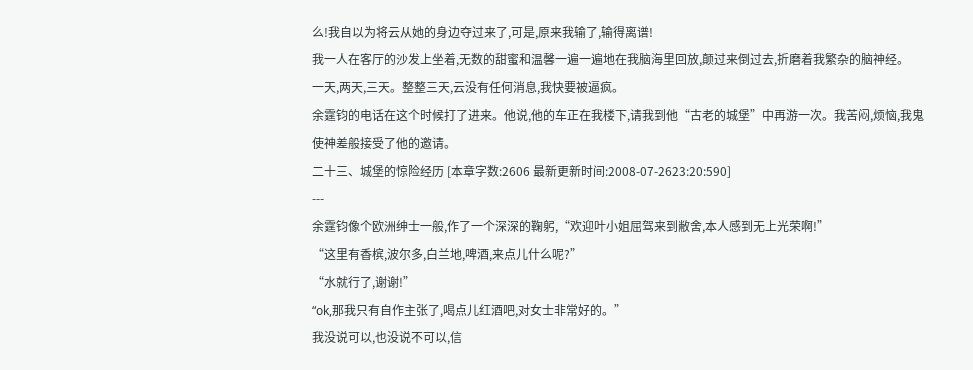么!我自以为将云从她的身边夺过来了,可是,原来我输了,输得离谱!
我一人在客厅的沙发上坐着,无数的甜蜜和温馨一遍一遍地在我脑海里回放,颠过来倒过去,折磨着我繁杂的脑神经。
一天,两天,三天。整整三天,云没有任何消息,我快要被逼疯。
余霆钧的电话在这个时候打了进来。他说,他的车正在我楼下,请我到他“古老的城堡”中再游一次。我苦闷,烦恼,我鬼使神差般接受了他的邀请。
二十三、城堡的惊险经历 [本章字数:2606 最新更新时间:2008-07-2623:20:590]
---
余霆钧像个欧洲绅士一般,作了一个深深的鞠躬,“欢迎叶小姐屈驾来到敝舍,本人感到无上光荣啊!”
“这里有香槟,波尔多,白兰地,啤酒,来点儿什么呢?”
“水就行了,谢谢!”
“ok,那我只有自作主张了,喝点儿红酒吧,对女士非常好的。”
我没说可以,也没说不可以,信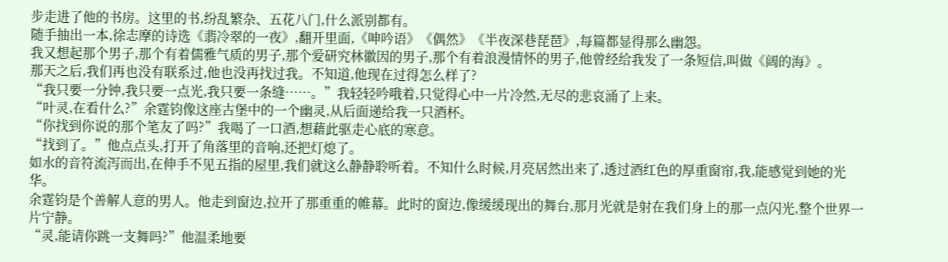步走进了他的书房。这里的书,纷乱繁杂、五花八门,什么派别都有。
随手抽出一本,徐志摩的诗选《翡冷翠的一夜》,翻开里面,《呻吟语》《偶然》《半夜深巷琵琶》,每篇都显得那么幽怨。
我又想起那个男子,那个有着儒雅气质的男子,那个爱研究林徽因的男子,那个有着浪漫情怀的男子,他曾经给我发了一条短信,叫做《阔的海》。
那天之后,我们再也没有联系过,他也没再找过我。不知道,他现在过得怎么样了?
“我只要一分钟,我只要一点光,我只要一条缝……。”我轻轻吟哦着,只觉得心中一片冷然,无尽的悲哀涌了上来。
“叶灵,在看什么?”余霆钧像这座古堡中的一个幽灵,从后面递给我一只酒杯。
“你找到你说的那个笔友了吗?”我喝了一口酒,想藉此驱走心底的寒意。
“找到了。”他点点头,打开了角落里的音响,还把灯熄了。
如水的音符流泻而出,在伸手不见五指的屋里,我们就这么静静聆听着。不知什么时候,月亮居然出来了,透过酒红色的厚重窗帘,我,能感觉到她的光华。
余霆钧是个善解人意的男人。他走到窗边,拉开了那重重的帷幕。此时的窗边,像缓缓现出的舞台,那月光就是射在我们身上的那一点闪光,整个世界一片宁静。
“灵,能请你跳一支舞吗?”他温柔地要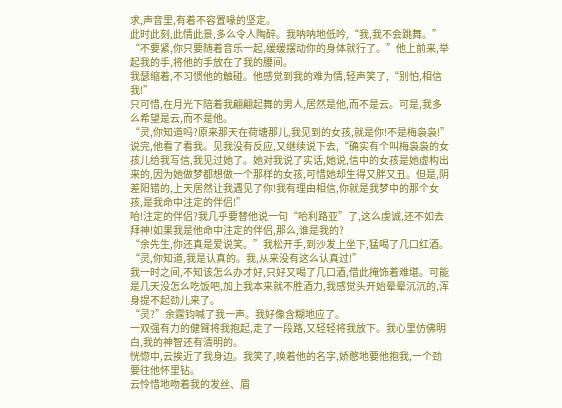求,声音里,有着不容置喙的坚定。
此时此刻,此情此景,多么令人陶醉。我呐呐地低吟,“我,我不会跳舞。”
“不要紧,你只要随着音乐一起,缓缓摆动你的身体就行了。”他上前来,举起我的手,将他的手放在了我的腰间。
我瑟缩着,不习惯他的触碰。他感觉到我的难为情,轻声笑了,“别怕,相信我!”
只可惜,在月光下陪着我翩翩起舞的男人,居然是他,而不是云。可是,我多么希望是云,而不是他。
“灵,你知道吗?原来那天在荷塘那儿,我见到的女孩,就是你!不是梅袅袅!”
说完,他看了看我。见我没有反应,又继续说下去,“确实有个叫梅袅袅的女孩儿给我写信,我见过她了。她对我说了实话,她说,信中的女孩是她虚构出来的,因为她做梦都想做一个那样的女孩,可惜她却生得又胖又丑。但是,阴差阳错的,上天居然让我遇见了你!我有理由相信,你就是我梦中的那个女孩,是我命中注定的伴侣!”
哈!注定的伴侣?我几乎要替他说一句“哈利路亚”了,这么虔诚,还不如去拜神!如果我是他命中注定的伴侣,那么,谁是我的?
“余先生,你还真是爱说笑。”我松开手,到沙发上坐下,猛喝了几口红酒。
“灵,你知道,我是认真的。我,从来没有这么认真过!”
我一时之间,不知该怎么办才好,只好又喝了几口酒,借此掩饰着难堪。可能是几天没怎么吃饭吧,加上我本来就不胜酒力,我感觉头开始晕晕沉沉的,浑身提不起劲儿来了。
“灵?”余霆钧喊了我一声。我好像含糊地应了。
一双强有力的健臂将我抱起,走了一段路,又轻轻将我放下。我心里仿佛明白,我的神智还有清明的。
恍惚中,云挨近了我身边。我笑了,唤着他的名字,娇憨地要他抱我,一个劲要往他怀里钻。
云怜惜地吻着我的发丝、眉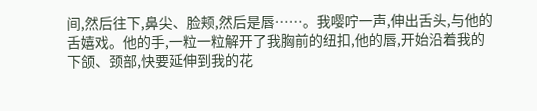间,然后往下,鼻尖、脸颊,然后是唇……。我嘤咛一声,伸出舌头,与他的舌嬉戏。他的手,一粒一粒解开了我胸前的纽扣,他的唇,开始沿着我的下颌、颈部,快要延伸到我的花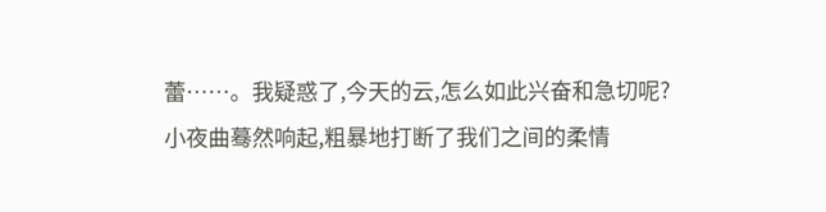蕾……。我疑惑了,今天的云,怎么如此兴奋和急切呢?
小夜曲蓦然响起,粗暴地打断了我们之间的柔情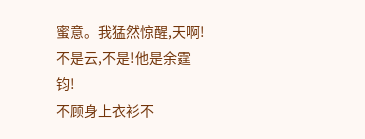蜜意。我猛然惊醒,天啊!不是云,不是!他是余霆钧!
不顾身上衣衫不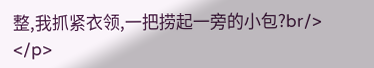整,我抓紧衣领,一把捞起一旁的小包?br/>
</p>